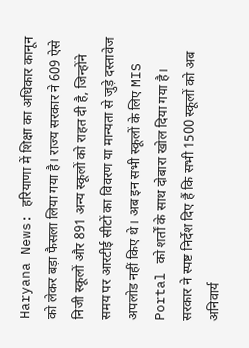Haryana News: हरियाणा में शिक्षा का अधिकार कानून को लेकर बड़ा फैसला लिया गया है। राज्य सरकार ने 609 ऐसे निजी स्कूलों और 891 अन्य स्कूलों को राहत दी है, जिन्होंने समय पर आरटीई सीटों का विवरण या मान्यता से जुड़े दस्तावेज अपलोड नहीं किए थे। अब इन सभी स्कूलों के लिए MIS Portal को शर्तों के साथ दोबारा खोल दिया गया है।
सरकार ने स्पष्ट निर्देश दिए हैं कि सभी 1500 स्कूलों को अब अनिवार्य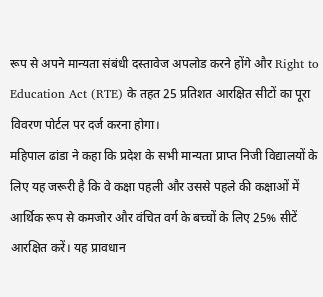रूप से अपने मान्यता संबंधी दस्तावेज अपलोड करने होंगे और Right to Education Act (RTE) के तहत 25 प्रतिशत आरक्षित सीटों का पूरा विवरण पोर्टल पर दर्ज करना होगा।
महिपाल ढांडा ने कहा कि प्रदेश के सभी मान्यता प्राप्त निजी विद्यालयों के लिए यह जरूरी है कि वे कक्षा पहली और उससे पहले की कक्षाओं में आर्थिक रूप से कमजोर और वंचित वर्ग के बच्चों के लिए 25% सीटें आरक्षित करें। यह प्रावधान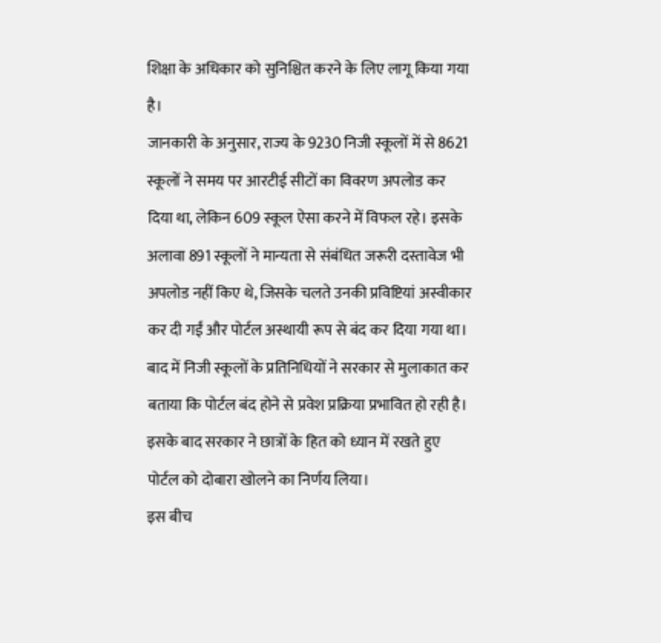शिक्षा के अधिकार को सुनिश्चित करने के लिए लागू किया गया है।
जानकारी के अनुसार, राज्य के 9230 निजी स्कूलों में से 8621 स्कूलों ने समय पर आरटीई सीटों का विवरण अपलोड कर दिया था, लेकिन 609 स्कूल ऐसा करने में विफल रहे। इसके अलावा 891 स्कूलों ने मान्यता से संबंधित जरूरी दस्तावेज भी अपलोड नहीं किए थे, जिसके चलते उनकी प्रविष्टियां अस्वीकार कर दी गईं और पोर्टल अस्थायी रूप से बंद कर दिया गया था।
बाद में निजी स्कूलों के प्रतिनिधियों ने सरकार से मुलाकात कर बताया कि पोर्टल बंद होने से प्रवेश प्रक्रिया प्रभावित हो रही है। इसके बाद सरकार ने छात्रों के हित को ध्यान में रखते हुए पोर्टल को दोबारा खोलने का निर्णय लिया।
इस बीच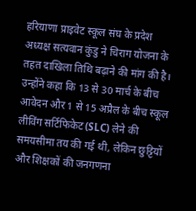हरियाणा प्राइवेट स्कूल संघ के प्रदेश अध्यक्ष सत्यवान कुंडु ने चिराग योजना के तहत दाखिला तिथि बढ़ाने की मांग की है। उन्होंने कहा कि 13 से 30 मार्च के बीच आवेदन और 1 से 15 अप्रैल के बीच स्कूल लीविंग सर्टिफिकेट (SLC) लेने की समयसीमा तय की गई थी, लेकिन छुट्टियों और शिक्षकों की जनगणना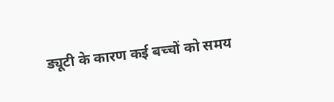ड्यूटी के कारण कई बच्चों को समय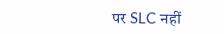पर SLC नहीं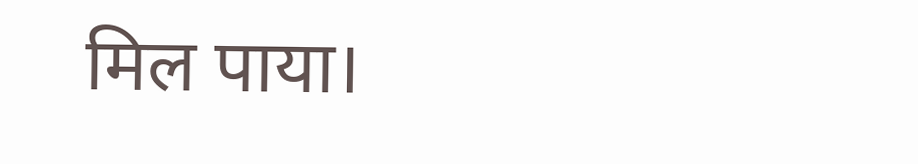मिल पाया।